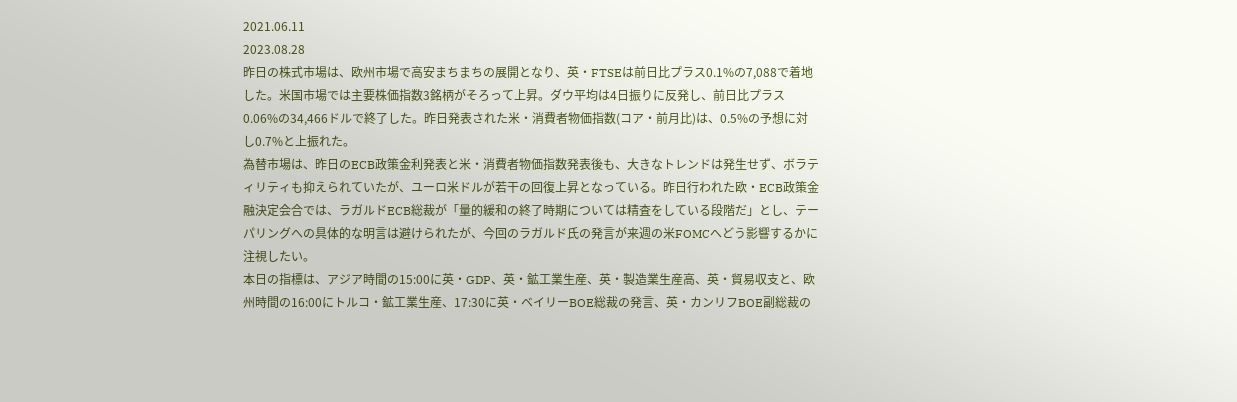2021.06.11
2023.08.28
昨日の株式市場は、欧州市場で高安まちまちの展開となり、英・FTSEは前日比プラス0.1%の7,088で着地した。米国市場では主要株価指数3銘柄がそろって上昇。ダウ平均は4日振りに反発し、前日比プラス0.06%の34,466ドルで終了した。昨日発表された米・消費者物価指数(コア・前月比)は、0.5%の予想に対し0.7%と上振れた。
為替市場は、昨日のECB政策金利発表と米・消費者物価指数発表後も、大きなトレンドは発生せず、ボラティリティも抑えられていたが、ユーロ米ドルが若干の回復上昇となっている。昨日行われた欧・ECB政策金融決定会合では、ラガルドECB総裁が「量的緩和の終了時期については精査をしている段階だ」とし、テーパリングへの具体的な明言は避けられたが、今回のラガルド氏の発言が来週の米FOMCへどう影響するかに注視したい。
本日の指標は、アジア時間の15:00に英・GDP、英・鉱工業生産、英・製造業生産高、英・貿易収支と、欧州時間の16:00にトルコ・鉱工業生産、17:30に英・ベイリーBOE総裁の発言、英・カンリフBOE副総裁の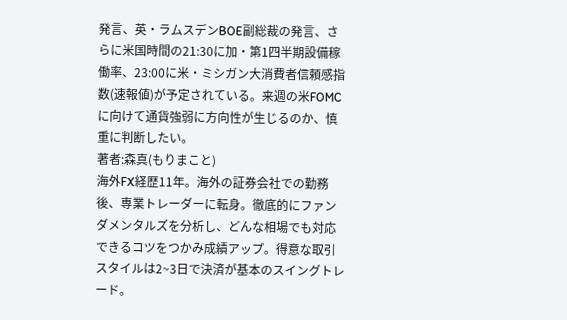発言、英・ラムスデンBOE副総裁の発言、さらに米国時間の21:30に加・第1四半期設備稼働率、23:00に米・ミシガン大消費者信頼感指数(速報値)が予定されている。来週の米FOMCに向けて通貨強弱に方向性が生じるのか、慎重に判断したい。
著者:森真(もりまこと)
海外FX経歴11年。海外の証券会社での勤務後、専業トレーダーに転身。徹底的にファンダメンタルズを分析し、どんな相場でも対応できるコツをつかみ成績アップ。得意な取引スタイルは2~3日で決済が基本のスイングトレード。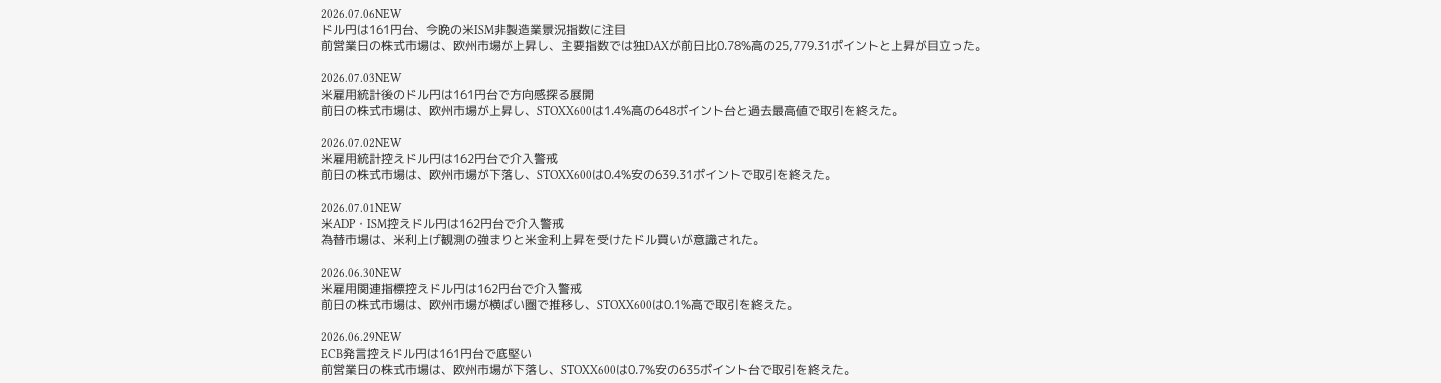2026.07.06NEW
ドル円は161円台、今晩の米ISM非製造業景況指数に注目
前営業日の株式市場は、欧州市場が上昇し、主要指数では独DAXが前日比0.78%高の25,779.31ポイントと上昇が目立った。

2026.07.03NEW
米雇用統計後のドル円は161円台で方向感探る展開
前日の株式市場は、欧州市場が上昇し、STOXX600は1.4%高の648ポイント台と過去最高値で取引を終えた。

2026.07.02NEW
米雇用統計控えドル円は162円台で介入警戒
前日の株式市場は、欧州市場が下落し、STOXX600は0.4%安の639.31ポイントで取引を終えた。

2026.07.01NEW
米ADP・ISM控えドル円は162円台で介入警戒
為替市場は、米利上げ観測の強まりと米金利上昇を受けたドル買いが意識された。

2026.06.30NEW
米雇用関連指標控えドル円は162円台で介入警戒
前日の株式市場は、欧州市場が横ばい圏で推移し、STOXX600は0.1%高で取引を終えた。

2026.06.29NEW
ECB発言控えドル円は161円台で底堅い
前営業日の株式市場は、欧州市場が下落し、STOXX600は0.7%安の635ポイント台で取引を終えた。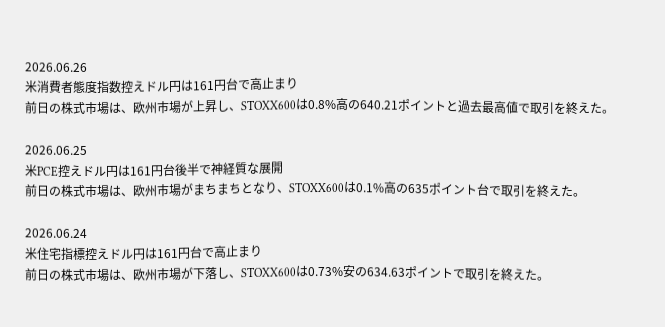2026.06.26
米消費者態度指数控えドル円は161円台で高止まり
前日の株式市場は、欧州市場が上昇し、STOXX600は0.8%高の640.21ポイントと過去最高値で取引を終えた。

2026.06.25
米PCE控えドル円は161円台後半で神経質な展開
前日の株式市場は、欧州市場がまちまちとなり、STOXX600は0.1%高の635ポイント台で取引を終えた。

2026.06.24
米住宅指標控えドル円は161円台で高止まり
前日の株式市場は、欧州市場が下落し、STOXX600は0.73%安の634.63ポイントで取引を終えた。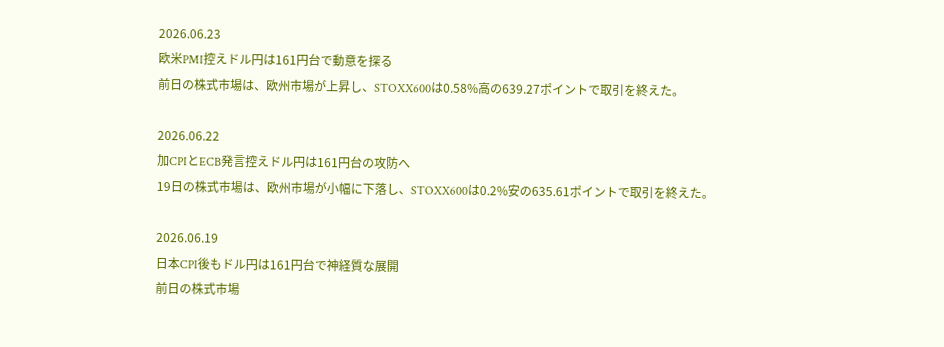2026.06.23
欧米PMI控えドル円は161円台で動意を探る
前日の株式市場は、欧州市場が上昇し、STOXX600は0.58%高の639.27ポイントで取引を終えた。

2026.06.22
加CPIとECB発言控えドル円は161円台の攻防へ
19日の株式市場は、欧州市場が小幅に下落し、STOXX600は0.2%安の635.61ポイントで取引を終えた。

2026.06.19
日本CPI後もドル円は161円台で神経質な展開
前日の株式市場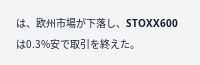は、欧州市場が下落し、STOXX600は0.3%安で取引を終えた。